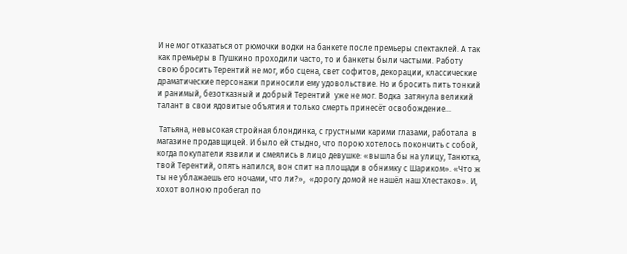И не мог отказаться от рюмочки водки на банкете после премьеры спектаклей. А так как премьеры в Пушкино проходили часто, то и банкеты были частыми. Работу свою бросить Терентий не мог, ибо сцена, свет софитов, декорации, классические драматические персонажи приносили ему удовольствие. Но и бросить пить тонкий и ранимый, безотказный и добрый Терентий  уже не мог. Водка  затянула великий талант в свои ядовитые объятия и только смерть принесёт освобождение…

 Татьяна, невысокая стройная блондинка, с грустными карими глазами, работала  в магазине продавщицей. И было ей стыдно, что порою хотелось покончить с собой, когда покупатели язвили и смеялись в лицо девушке: «вышла бы на улицу, Танютка, твой Терентий, опять напился, вон спит на площади в обнимку с Шариком». «Что ж ты не ублажаешь его ночами, что ли?»,  «дорогу домой не нашёл наш Хлестаков». И, хохот волною пробегал по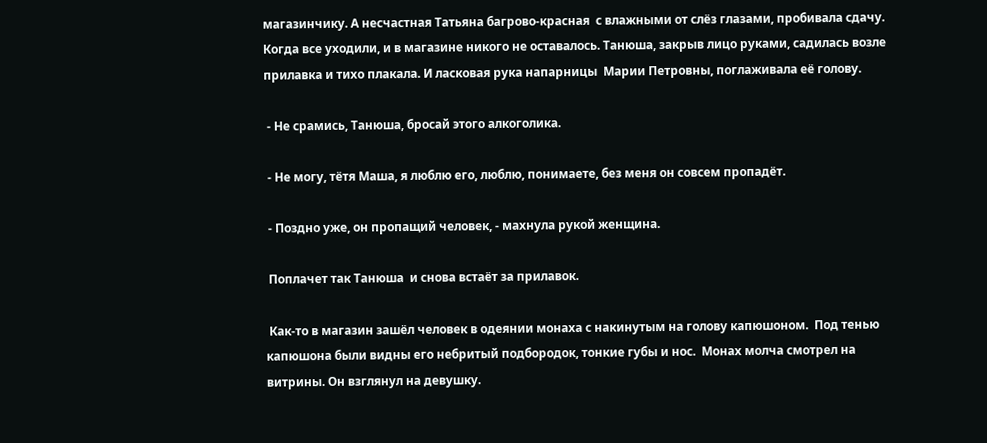магазинчику. А несчастная Татьяна багрово-красная  с влажными от слёз глазами, пробивала сдачу. Когда все уходили, и в магазине никого не оставалось. Танюша, закрыв лицо руками, садилась возле прилавка и тихо плакала. И ласковая рука напарницы  Марии Петровны, поглаживала её голову.

 - Не срамись, Танюша, бросай этого алкоголика.

 - Не могу, тётя Маша, я люблю его, люблю, понимаете, без меня он совсем пропадёт.

 - Поздно уже, он пропащий человек, - махнула рукой женщина.

 Поплачет так Танюша  и снова встаёт за прилавок.

 Как-то в магазин зашёл человек в одеянии монаха с накинутым на голову капюшоном.  Под тенью капюшона были видны его небритый подбородок, тонкие губы и нос.  Монах молча смотрел на витрины. Он взглянул на девушку.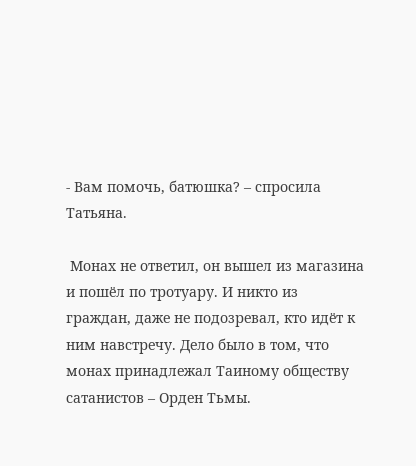- Вам помочь, батюшка? – спросила Татьяна.

 Монах не ответил, он вышел из магазина и пошёл по тротуару. И никто из граждан, даже не подозревал, кто идёт к ним навстречу. Дело было в том, что монах принадлежал Таиному обществу сатанистов – Орден Тьмы.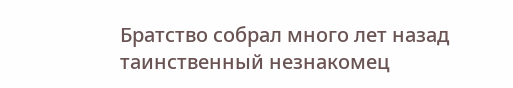Братство собрал много лет назад таинственный незнакомец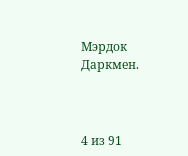Мэрдок Даркмен.



4 из 91